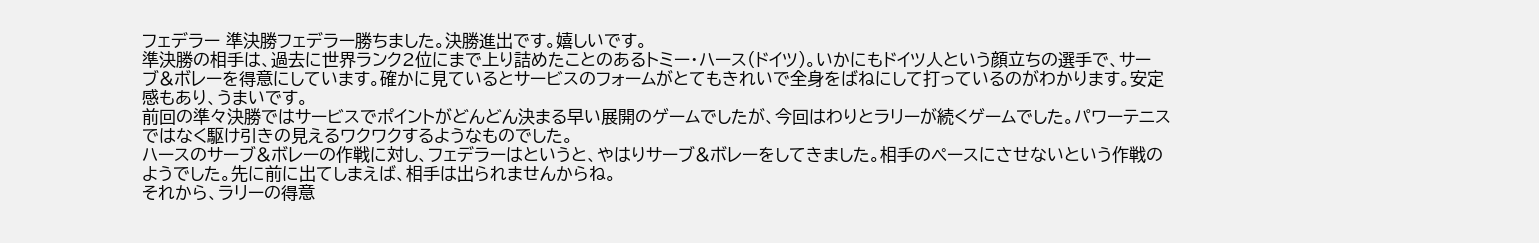フェデラー 準決勝フェデラー勝ちました。決勝進出です。嬉しいです。
準決勝の相手は、過去に世界ランク2位にまで上り詰めたことのあるトミー・ハース(ドイツ)。いかにもドイツ人という顔立ちの選手で、サーブ&ボレーを得意にしています。確かに見ているとサービスのフォームがとてもきれいで全身をばねにして打っているのがわかります。安定感もあり、うまいです。
前回の準々決勝ではサービスでポイントがどんどん決まる早い展開のゲームでしたが、今回はわりとラリーが続くゲームでした。パワーテニスではなく駆け引きの見えるワクワクするようなものでした。
ハースのサーブ&ボレーの作戦に対し、フェデラーはというと、やはりサーブ&ボレーをしてきました。相手のペースにさせないという作戦のようでした。先に前に出てしまえば、相手は出られませんからね。
それから、ラリーの得意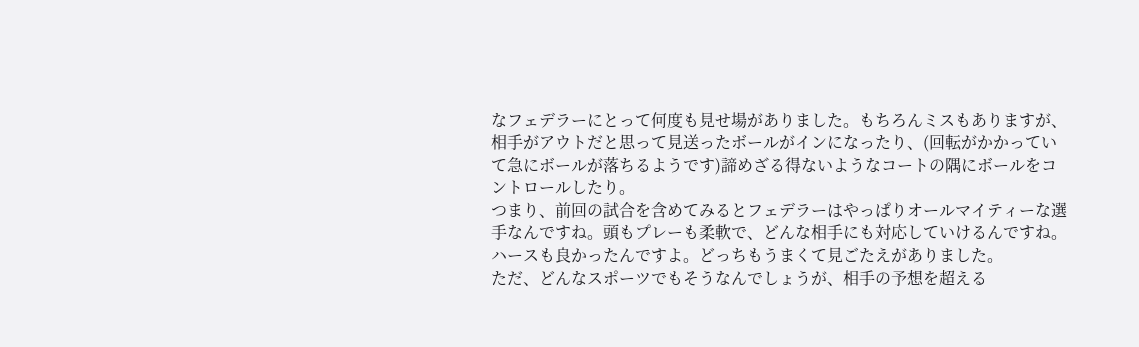なフェデラーにとって何度も見せ場がありました。もちろんミスもありますが、相手がアウトだと思って見送ったボールがインになったり、(回転がかかっていて急にボールが落ちるようです)諦めざる得ないようなコートの隅にボールをコントロールしたり。
つまり、前回の試合を含めてみるとフェデラーはやっぱりオールマイティーな選手なんですね。頭もプレーも柔軟で、どんな相手にも対応していけるんですね。
ハースも良かったんですよ。どっちもうまくて見ごたえがありました。
ただ、どんなスポーツでもそうなんでしょうが、相手の予想を超える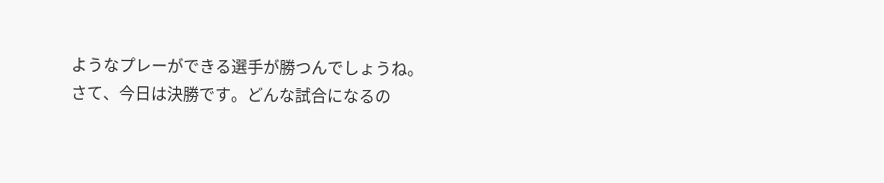ようなプレーができる選手が勝つんでしょうね。
さて、今日は決勝です。どんな試合になるの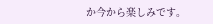か今から楽しみです。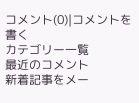コメント(0)|コメントを書く
カテゴリー一覧
最近のコメント
新着記事をメー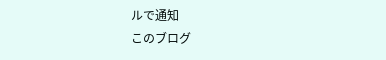ルで通知
このブログ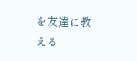を友達に教える